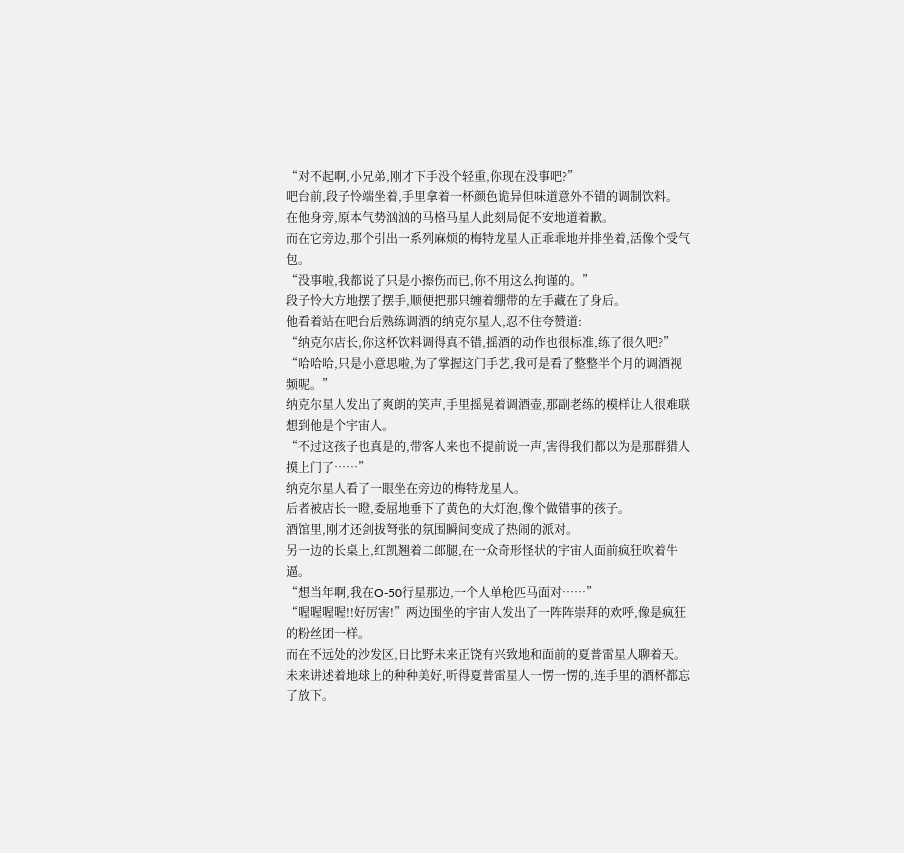“对不起啊,小兄弟,刚才下手没个轻重,你现在没事吧?”
吧台前,段子怜端坐着,手里拿着一杯颜色诡异但味道意外不错的调制饮料。
在他身旁,原本气势汹汹的马格马星人此刻局促不安地道着歉。
而在它旁边,那个引出一系列麻烦的梅特龙星人正乖乖地并排坐着,活像个受气包。
“没事啦,我都说了只是小擦伤而已,你不用这么拘谨的。”
段子怜大方地摆了摆手,顺便把那只缠着绷带的左手藏在了身后。
他看着站在吧台后熟练调酒的纳克尔星人,忍不住夸赞道:
“纳克尔店长,你这杯饮料调得真不错,摇酒的动作也很标准,练了很久吧?”
“哈哈哈,只是小意思啦,为了掌握这门手艺,我可是看了整整半个月的调酒视频呢。”
纳克尔星人发出了爽朗的笑声,手里摇晃着调酒壶,那副老练的模样让人很难联想到他是个宇宙人。
“不过这孩子也真是的,带客人来也不提前说一声,害得我们都以为是那群猎人摸上门了……”
纳克尔星人看了一眼坐在旁边的梅特龙星人。
后者被店长一瞪,委屈地垂下了黄色的大灯泡,像个做错事的孩子。
酒馆里,刚才还剑拔弩张的氛围瞬间变成了热闹的派对。
另一边的长桌上,红凯翘着二郎腿,在一众奇形怪状的宇宙人面前疯狂吹着牛逼。
“想当年啊,我在O-50行星那边,一个人单枪匹马面对……”
“喔喔喔喔!!好厉害!”两边围坐的宇宙人发出了一阵阵崇拜的欢呼,像是疯狂的粉丝团一样。
而在不远处的沙发区,日比野未来正饶有兴致地和面前的夏普雷星人聊着天。
未来讲述着地球上的种种美好,听得夏普雷星人一愣一愣的,连手里的酒杯都忘了放下。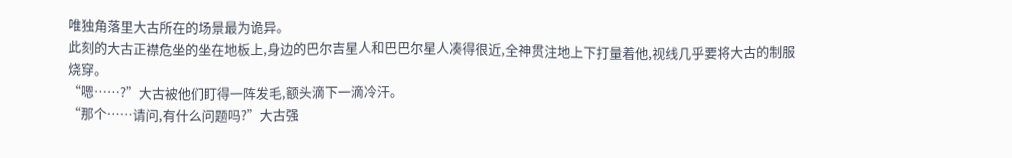唯独角落里大古所在的场景最为诡异。
此刻的大古正襟危坐的坐在地板上,身边的巴尔吉星人和巴巴尔星人凑得很近,全神贯注地上下打量着他,视线几乎要将大古的制服烧穿。
“嗯……?”大古被他们盯得一阵发毛,额头滴下一滴冷汗。
“那个……请问,有什么问题吗?”大古强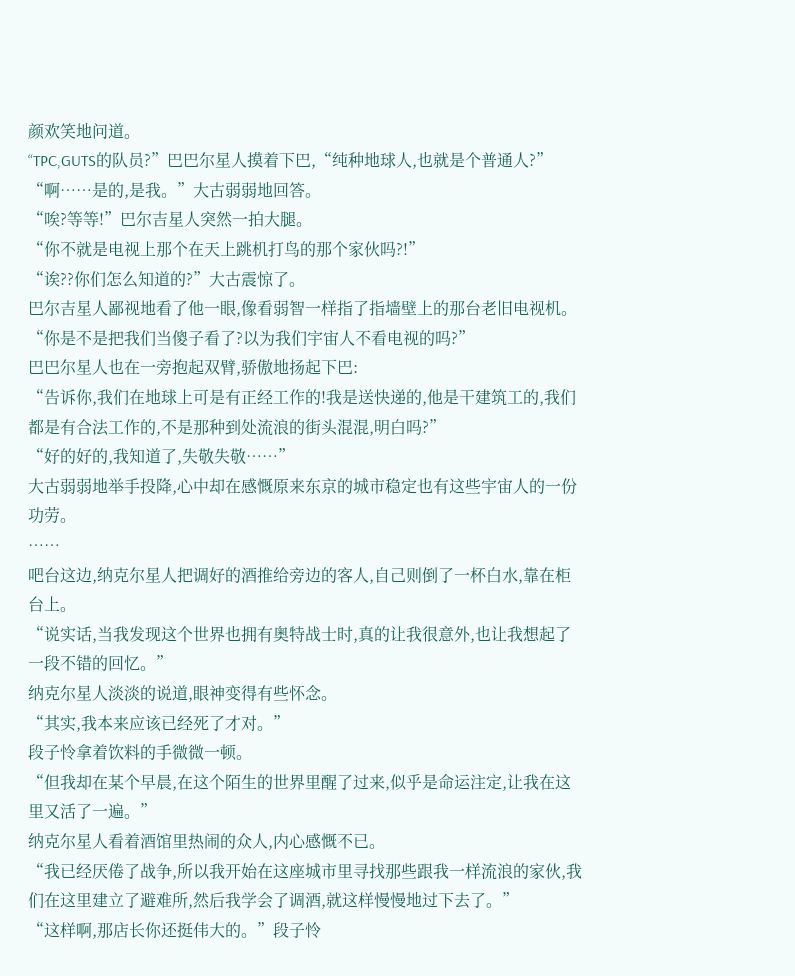颜欢笑地问道。
“TPC,GUTS的队员?”巴巴尔星人摸着下巴,“纯种地球人,也就是个普通人?”
“啊……是的,是我。”大古弱弱地回答。
“唉?等等!”巴尔吉星人突然一拍大腿。
“你不就是电视上那个在天上跳机打鸟的那个家伙吗?!”
“诶??你们怎么知道的?”大古震惊了。
巴尔吉星人鄙视地看了他一眼,像看弱智一样指了指墙壁上的那台老旧电视机。
“你是不是把我们当傻子看了?以为我们宇宙人不看电视的吗?”
巴巴尔星人也在一旁抱起双臂,骄傲地扬起下巴:
“告诉你,我们在地球上可是有正经工作的!我是送快递的,他是干建筑工的,我们都是有合法工作的,不是那种到处流浪的街头混混,明白吗?”
“好的好的,我知道了,失敬失敬……”
大古弱弱地举手投降,心中却在感慨原来东京的城市稳定也有这些宇宙人的一份功劳。
……
吧台这边,纳克尔星人把调好的酒推给旁边的客人,自己则倒了一杯白水,靠在柜台上。
“说实话,当我发现这个世界也拥有奥特战士时,真的让我很意外,也让我想起了一段不错的回忆。”
纳克尔星人淡淡的说道,眼神变得有些怀念。
“其实,我本来应该已经死了才对。”
段子怜拿着饮料的手微微一顿。
“但我却在某个早晨,在这个陌生的世界里醒了过来,似乎是命运注定,让我在这里又活了一遍。”
纳克尔星人看着酒馆里热闹的众人,内心感慨不已。
“我已经厌倦了战争,所以我开始在这座城市里寻找那些跟我一样流浪的家伙,我们在这里建立了避难所,然后我学会了调酒,就这样慢慢地过下去了。”
“这样啊,那店长你还挺伟大的。”段子怜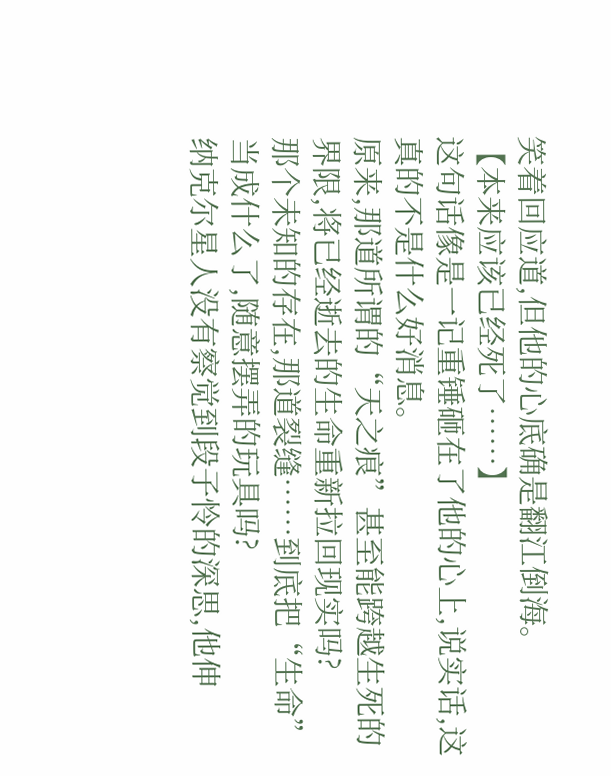笑着回应道,但他的心底确是翻江倒海。
【本来应该已经死了……】
这句话像是一记重锤砸在了他的心上,说实话,这真的不是什么好消息。
原来,那道所谓的“天之痕”甚至能跨越生死的界限,将已经逝去的生命重新拉回现实吗?
那个未知的存在,那道裂缝……到底把“生命”当成什么了,随意摆弄的玩具吗?
纳克尔星人没有察觉到段子怜的深思,他伸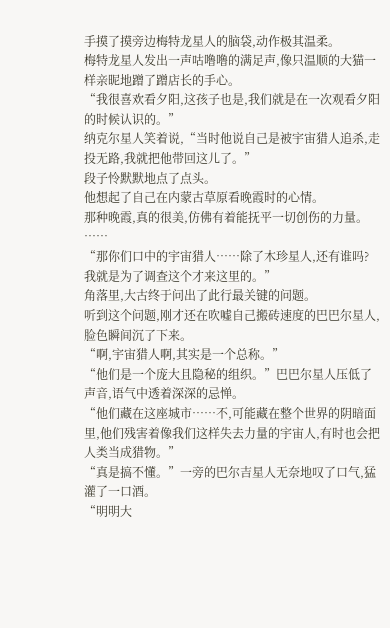手摸了摸旁边梅特龙星人的脑袋,动作极其温柔。
梅特龙星人发出一声咕噜噜的满足声,像只温顺的大猫一样亲昵地蹭了蹭店长的手心。
“我很喜欢看夕阳,这孩子也是,我们就是在一次观看夕阳的时候认识的。”
纳克尔星人笑着说,“当时他说自己是被宇宙猎人追杀,走投无路,我就把他带回这儿了。”
段子怜默默地点了点头。
他想起了自己在内蒙古草原看晚霞时的心情。
那种晚霞,真的很美,仿佛有着能抚平一切创伤的力量。
……
“那你们口中的宇宙猎人……除了木珍星人,还有谁吗?我就是为了调查这个才来这里的。”
角落里,大古终于问出了此行最关键的问题。
听到这个问题,刚才还在吹嘘自己搬砖速度的巴巴尔星人,脸色瞬间沉了下来。
“啊,宇宙猎人啊,其实是一个总称。”
“他们是一个庞大且隐秘的组织。”巴巴尔星人压低了声音,语气中透着深深的忌惮。
“他们藏在这座城市……不,可能藏在整个世界的阴暗面里,他们残害着像我们这样失去力量的宇宙人,有时也会把人类当成猎物。”
“真是搞不懂。”一旁的巴尔吉星人无奈地叹了口气,猛灌了一口酒。
“明明大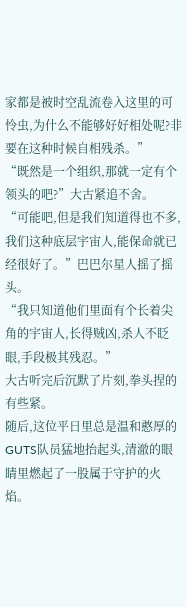家都是被时空乱流卷入这里的可怜虫,为什么不能够好好相处呢?非要在这种时候自相残杀。”
“既然是一个组织,那就一定有个领头的吧?”大古紧追不舍。
“可能吧,但是我们知道得也不多,我们这种底层宇宙人,能保命就已经很好了。”巴巴尔星人摇了摇头。
“我只知道他们里面有个长着尖角的宇宙人,长得贼凶,杀人不眨眼,手段极其残忍。”
大古听完后沉默了片刻,拳头捏的有些紧。
随后,这位平日里总是温和憨厚的GUTS队员猛地抬起头,清澈的眼睛里燃起了一股属于守护的火焰。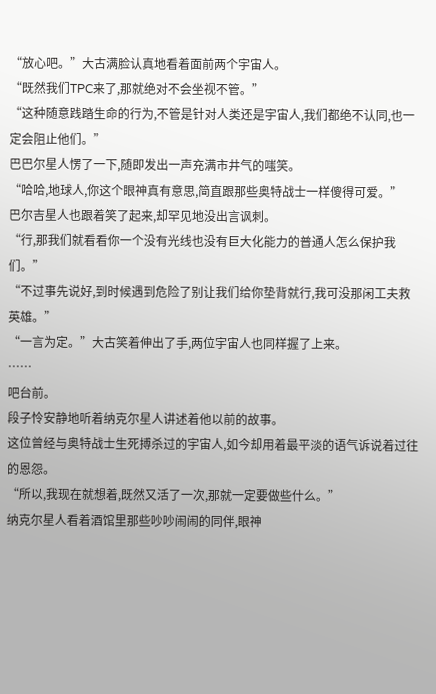“放心吧。”大古满脸认真地看着面前两个宇宙人。
“既然我们TPC来了,那就绝对不会坐视不管。”
“这种随意践踏生命的行为,不管是针对人类还是宇宙人,我们都绝不认同,也一定会阻止他们。”
巴巴尔星人愣了一下,随即发出一声充满市井气的嗤笑。
“哈哈,地球人,你这个眼神真有意思,简直跟那些奥特战士一样傻得可爱。”
巴尔吉星人也跟着笑了起来,却罕见地没出言讽刺。
“行,那我们就看看你一个没有光线也没有巨大化能力的普通人怎么保护我们。”
“不过事先说好,到时候遇到危险了别让我们给你垫背就行,我可没那闲工夫救英雄。”
“一言为定。”大古笑着伸出了手,两位宇宙人也同样握了上来。
……
吧台前。
段子怜安静地听着纳克尔星人讲述着他以前的故事。
这位曾经与奥特战士生死搏杀过的宇宙人,如今却用着最平淡的语气诉说着过往的恩怨。
“所以,我现在就想着,既然又活了一次,那就一定要做些什么。”
纳克尔星人看着酒馆里那些吵吵闹闹的同伴,眼神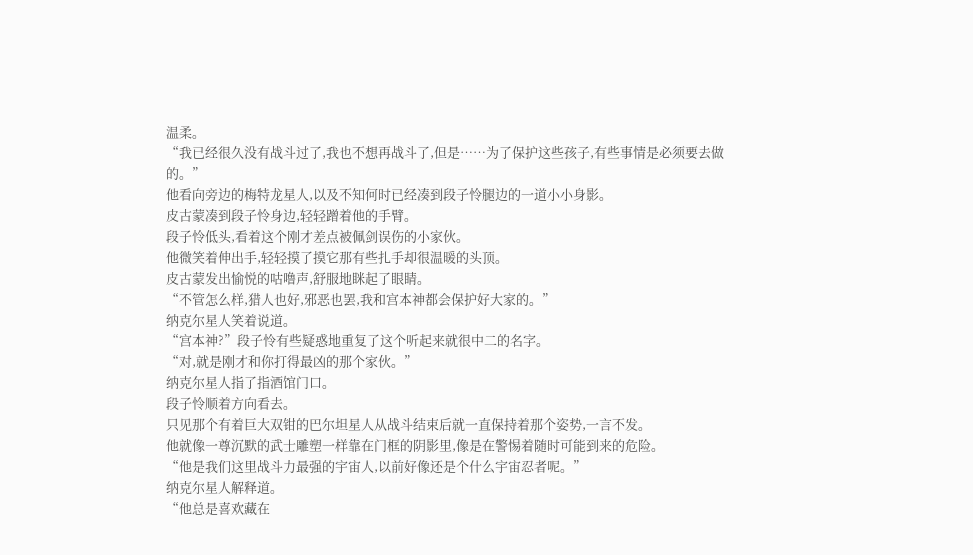温柔。
“我已经很久没有战斗过了,我也不想再战斗了,但是……为了保护这些孩子,有些事情是必须要去做的。”
他看向旁边的梅特龙星人,以及不知何时已经凑到段子怜腿边的一道小小身影。
皮古蒙凑到段子怜身边,轻轻蹭着他的手臂。
段子怜低头,看着这个刚才差点被佩剑误伤的小家伙。
他微笑着伸出手,轻轻摸了摸它那有些扎手却很温暖的头顶。
皮古蒙发出愉悦的咕噜声,舒服地眯起了眼睛。
“不管怎么样,猎人也好,邪恶也罢,我和宫本神都会保护好大家的。”
纳克尔星人笑着说道。
“宫本神?”段子怜有些疑惑地重复了这个听起来就很中二的名字。
“对,就是刚才和你打得最凶的那个家伙。”
纳克尔星人指了指酒馆门口。
段子怜顺着方向看去。
只见那个有着巨大双钳的巴尔坦星人从战斗结束后就一直保持着那个姿势,一言不发。
他就像一尊沉默的武士雕塑一样靠在门框的阴影里,像是在警惕着随时可能到来的危险。
“他是我们这里战斗力最强的宇宙人,以前好像还是个什么宇宙忍者呢。”
纳克尔星人解释道。
“他总是喜欢藏在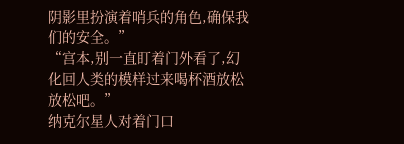阴影里扮演着哨兵的角色,确保我们的安全。”
“宫本,别一直盯着门外看了,幻化回人类的模样过来喝杯酒放松放松吧。”
纳克尔星人对着门口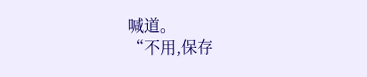喊道。
“不用,保存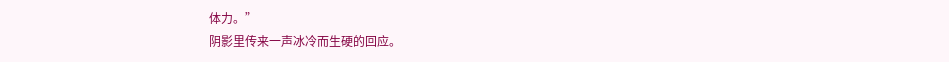体力。”
阴影里传来一声冰冷而生硬的回应。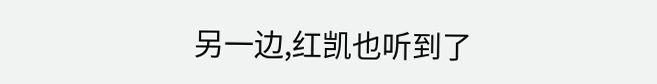另一边,红凯也听到了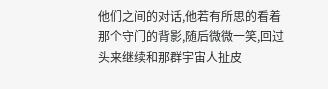他们之间的对话,他若有所思的看着那个守门的背影,随后微微一笑,回过头来继续和那群宇宙人扯皮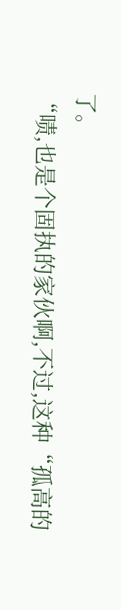了。
“啧,也是个固执的家伙啊,不过,这种“孤高的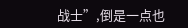战士”,倒是一点也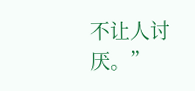不让人讨厌。”